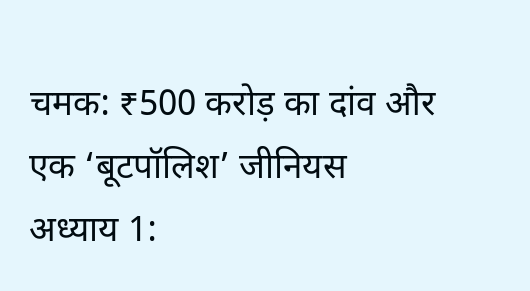चमक: ₹500 करोड़ का दांव और एक ‘बूटपॉलिश’ जीनियस
अध्याय 1: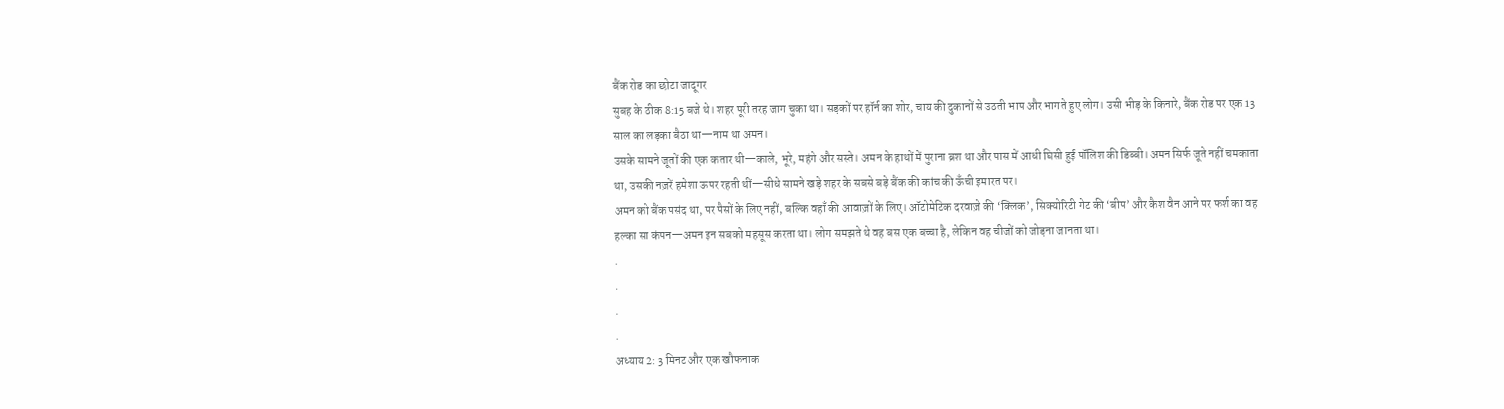बैंक रोड का छोटा जादूगर
सुबह के ठीक 8:15 बजे थे। शहर पूरी तरह जाग चुका था। सड़कों पर हॉर्न का शोर, चाय की दुकानों से उठती भाप और भागते हुए लोग। उसी भीड़ के किनारे, बैंक रोड पर एक 13 साल का लड़का बैठा था—नाम था अमन।
उसके सामने जूतों की एक कतार थी—काले, भूरे, महंगे और सस्ते। अमन के हाथों में पुराना ब्रश था और पास में आधी घिसी हुई पॉलिश की डिब्बी। अमन सिर्फ जूते नहीं चमकाता था, उसकी नज़रें हमेशा ऊपर रहती थीं—सीधे सामने खड़े शहर के सबसे बड़े बैंक की कांच की ऊँची इमारत पर।
अमन को बैंक पसंद था, पर पैसों के लिए नहीं, बल्कि वहाँ की आवाज़ों के लिए। ऑटोमेटिक दरवाज़े की ‘क्लिक’, सिक्योरिटी गेट की ‘बीप’ और कैश वैन आने पर फर्श का वह हल्का सा कंपन—अमन इन सबको महसूस करता था। लोग समझते थे वह बस एक बच्चा है, लेकिन वह चीजों को जोड़ना जानता था।
.
.
.
.
अध्याय 2: 3 मिनट और एक खौफनाक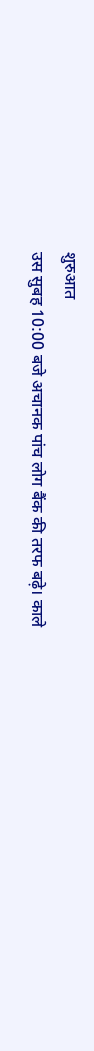शुरुआत
उस सुबह 10:00 बजे अचानक पांच लोग बैंक की तरफ बढ़े। काले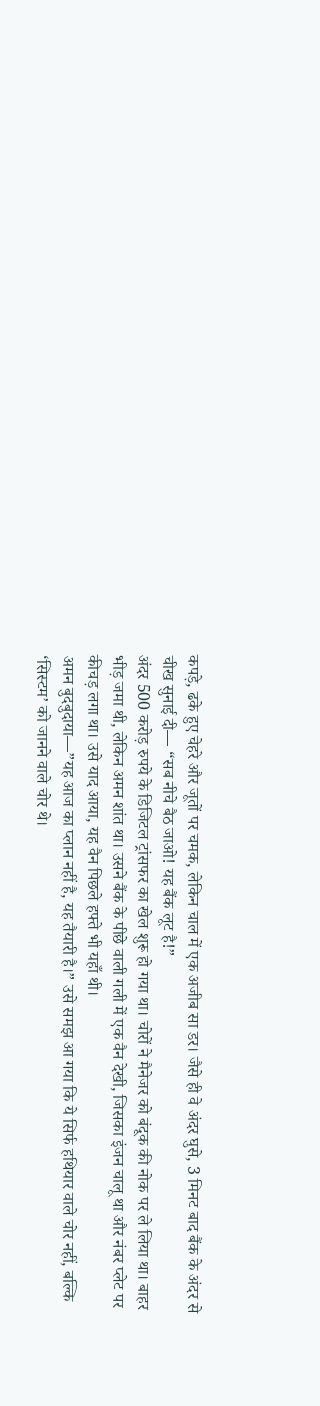कपड़े, ढके हुए चेहरे और जूतों पर चमक, लेकिन चाल में एक अजीब सा डर। जैसे ही वे अंदर घुसे, 3 मिनट बाद बैंक के अंदर से चीख सुनाई दी— “सब नीचे बैठ जाओ! यह बैंक लूट है!”
अंदर 500 करोड़ रुपये के डिजिटल ट्रांसफर का खेल शुरू हो गया था। चोरों ने मैनेजर को बंदूक की नोक पर ले लिया था। बाहर भीड़ जमा थी, लेकिन अमन शांत था। उसने बैंक के पीछे वाली गली में एक वैन देखी, जिसका इंजन चालू था और नंबर प्लेट पर कीचड़ लगा था। उसे याद आया, यह वैन पिछले हफ्ते भी यहाँ थी।
अमन बुदबुदाया—”यह आज का प्लान नहीं है, यह तैयारी है।” उसे समझ आ गया कि ये सिर्फ हथियार वाले चोर नहीं, बल्कि ‘सिस्टम’ को जानने वाले चोर थे।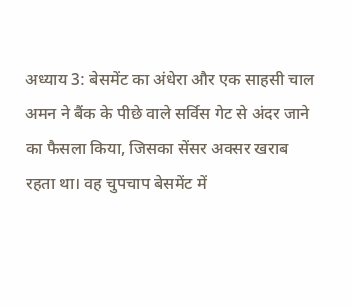अध्याय 3: बेसमेंट का अंधेरा और एक साहसी चाल
अमन ने बैंक के पीछे वाले सर्विस गेट से अंदर जाने का फैसला किया, जिसका सेंसर अक्सर खराब रहता था। वह चुपचाप बेसमेंट में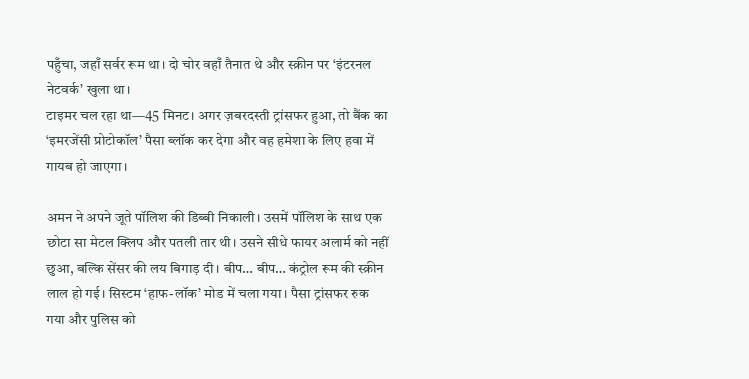पहुँचा, जहाँ सर्वर रूम था। दो चोर वहाँ तैनात थे और स्क्रीन पर ‘इंटरनल नेटवर्क’ खुला था।
टाइमर चल रहा था—45 मिनट। अगर ज़बरदस्ती ट्रांसफर हुआ, तो बैंक का ‘इमरजेंसी प्रोटोकॉल’ पैसा ब्लॉक कर देगा और वह हमेशा के लिए हवा में गायब हो जाएगा।

अमन ने अपने जूते पॉलिश की डिब्बी निकाली। उसमें पॉलिश के साथ एक छोटा सा मेटल क्लिप और पतली तार थी। उसने सीधे फायर अलार्म को नहीं छुआ, बल्कि सेंसर की लय बिगाड़ दी। बीप… बीप… कंट्रोल रूम की स्क्रीन लाल हो गई। सिस्टम ‘हाफ-लॉक’ मोड में चला गया। पैसा ट्रांसफर रुक गया और पुलिस को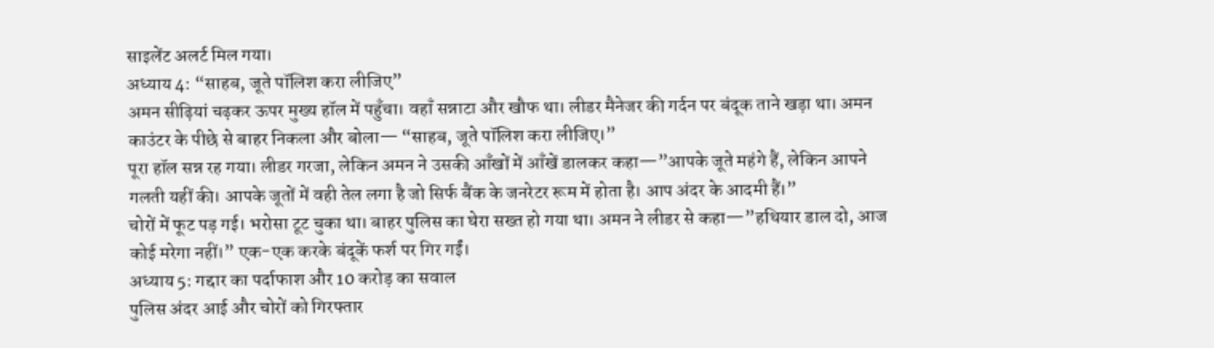साइलेंट अलर्ट मिल गया।
अध्याय 4: “साहब, जूते पॉलिश करा लीजिए”
अमन सीढ़ियां चढ़कर ऊपर मुख्य हॉल में पहुँचा। वहाँ सन्नाटा और खौफ था। लीडर मैनेजर की गर्दन पर बंदूक ताने खड़ा था। अमन काउंटर के पीछे से बाहर निकला और बोला— “साहब, जूते पॉलिश करा लीजिए।”
पूरा हॉल सन्न रह गया। लीडर गरजा, लेकिन अमन ने उसकी आँखों में आँखें डालकर कहा—”आपके जूते महंगे हैं, लेकिन आपने गलती यहीं की। आपके जूतों में वही तेल लगा है जो सिर्फ बैंक के जनरेटर रूम में होता है। आप अंदर के आदमी हैं।”
चोरों में फूट पड़ गई। भरोसा टूट चुका था। बाहर पुलिस का घेरा सख्त हो गया था। अमन ने लीडर से कहा—”हथियार डाल दो, आज कोई मरेगा नहीं।” एक-एक करके बंदूकें फर्श पर गिर गईं।
अध्याय 5: गद्दार का पर्दाफाश और 10 करोड़ का सवाल
पुलिस अंदर आई और चोरों को गिरफ्तार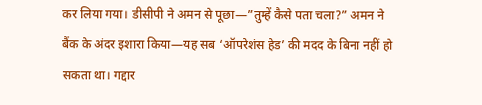कर लिया गया। डीसीपी ने अमन से पूछा—”तुम्हें कैसे पता चला?” अमन ने बैंक के अंदर इशारा किया—यह सब ‘ऑपरेशंस हेड’ की मदद के बिना नहीं हो सकता था। गद्दार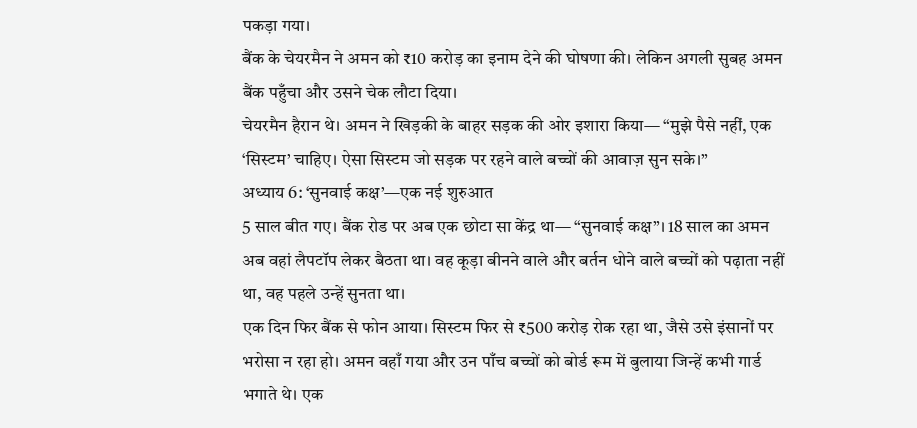पकड़ा गया।
बैंक के चेयरमैन ने अमन को ₹10 करोड़ का इनाम देने की घोषणा की। लेकिन अगली सुबह अमन बैंक पहुँचा और उसने चेक लौटा दिया।
चेयरमैन हैरान थे। अमन ने खिड़की के बाहर सड़क की ओर इशारा किया— “मुझे पैसे नहीं, एक ‘सिस्टम’ चाहिए। ऐसा सिस्टम जो सड़क पर रहने वाले बच्चों की आवाज़ सुन सके।”
अध्याय 6: ‘सुनवाई कक्ष’—एक नई शुरुआत
5 साल बीत गए। बैंक रोड पर अब एक छोटा सा केंद्र था— “सुनवाई कक्ष”। 18 साल का अमन अब वहां लैपटॉप लेकर बैठता था। वह कूड़ा बीनने वाले और बर्तन धोने वाले बच्चों को पढ़ाता नहीं था, वह पहले उन्हें सुनता था।
एक दिन फिर बैंक से फोन आया। सिस्टम फिर से ₹500 करोड़ रोक रहा था, जैसे उसे इंसानों पर भरोसा न रहा हो। अमन वहाँ गया और उन पाँच बच्चों को बोर्ड रूम में बुलाया जिन्हें कभी गार्ड भगाते थे। एक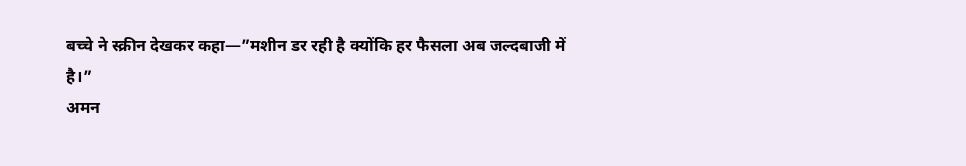बच्चे ने स्क्रीन देखकर कहा—”मशीन डर रही है क्योंकि हर फैसला अब जल्दबाजी में है।”
अमन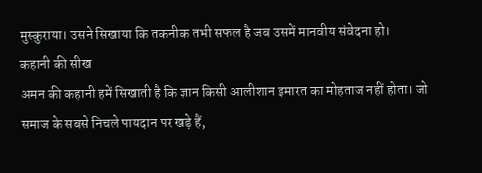मुस्कुराया। उसने सिखाया कि तकनीक तभी सफल है जब उसमें मानवीय संवेदना हो।
कहानी की सीख
अमन की कहानी हमें सिखाती है कि ज्ञान किसी आलीशान इमारत का मोहताज नहीं होता। जो समाज के सबसे निचले पायदान पर खड़े हैं,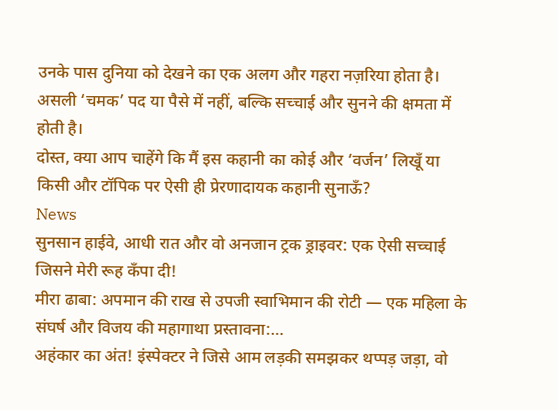उनके पास दुनिया को देखने का एक अलग और गहरा नज़रिया होता है। असली ‘चमक’ पद या पैसे में नहीं, बल्कि सच्चाई और सुनने की क्षमता में होती है।
दोस्त, क्या आप चाहेंगे कि मैं इस कहानी का कोई और ‘वर्जन’ लिखूँ या किसी और टॉपिक पर ऐसी ही प्रेरणादायक कहानी सुनाऊँ?
News
सुनसान हाईवे, आधी रात और वो अनजान ट्रक ड्राइवर: एक ऐसी सच्चाई जिसने मेरी रूह कँपा दी!
मीरा ढाबा: अपमान की राख से उपजी स्वाभिमान की रोटी — एक महिला के संघर्ष और विजय की महागाथा प्रस्तावना:…
अहंकार का अंत! इंस्पेक्टर ने जिसे आम लड़की समझकर थप्पड़ जड़ा, वो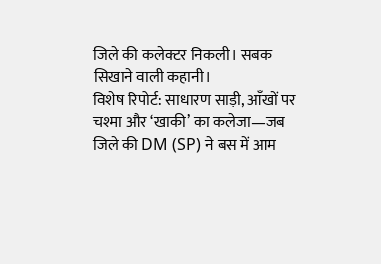जिले की कलेक्टर निकली। सबक सिखाने वाली कहानी।
विशेष रिपोर्ट: साधारण साड़ी, आँखों पर चश्मा और ‘खाकी’ का कलेजा—जब जिले की DM (SP) ने बस में आम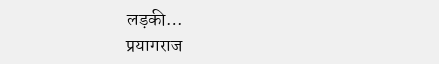लड़की…
प्रयागराज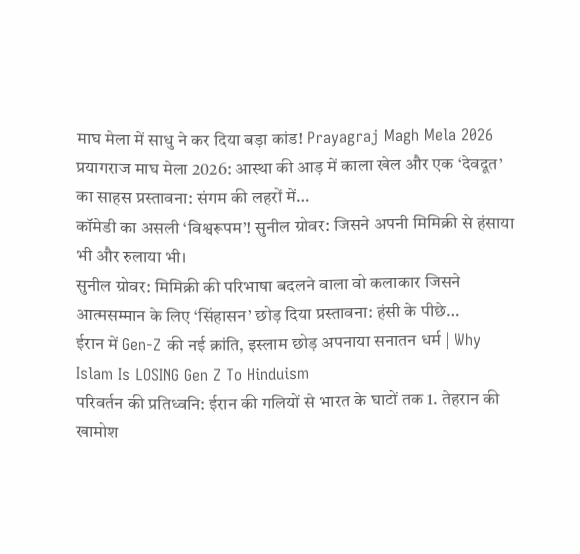माघ मेला में साधु ने कर दिया बड़ा कांड! Prayagraj Magh Mela 2026
प्रयागराज माघ मेला 2026: आस्था की आड़ में काला खेल और एक ‘देवदूत’ का साहस प्रस्तावना: संगम की लहरों में…
कॉमेडी का असली ‘विश्वरूपम’! सुनील ग्रोवर: जिसने अपनी मिमिक्री से हंसाया भी और रुलाया भी।
सुनील ग्रोवर: मिमिक्री की परिभाषा बदलने वाला वो कलाकार जिसने आत्मसम्मान के लिए ‘सिंहासन’ छोड़ दिया प्रस्तावना: हंसी के पीछे…
ईरान में Gen-Z की नई क्रांति, इस्लाम छोड़ अपनाया सनातन धर्म | Why Islam Is LOSING Gen Z To Hinduism
परिवर्तन की प्रतिध्वनि: ईरान की गलियों से भारत के घाटों तक 1. तेहरान की खामोश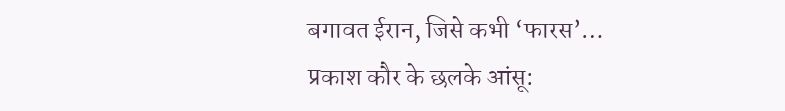बगावत ईरान, जिसे कभी ‘फारस’…
प्रकाश कौर के छलके आंसू: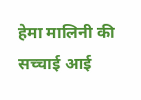हेमा मालिनी की सच्चाई आई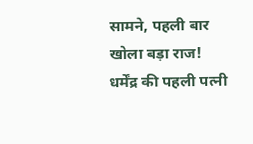सामने, पहली बार खोला बड़ा राज!
धर्मेंद्र की पहली पत्नी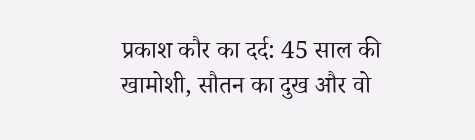प्रकाश कौर का दर्द: 45 साल की खामोशी, सौतन का दुख और वो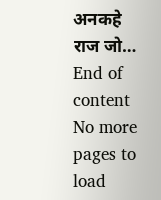अनकहे राज जो…
End of content
No more pages to load